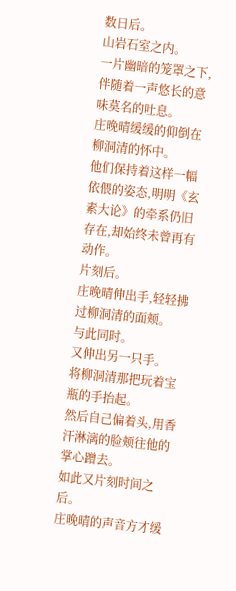数日后。
山岩石室之内。
一片幽暗的笼罩之下,伴随着一声悠长的意味莫名的吐息。
庄晚晴缓缓的仰倒在柳洞清的怀中。
他们保持着这样一幅依偎的姿态,明明《玄素大论》的牵系仍旧存在,却始终未曾再有动作。
片刻后。
庄晚晴伸出手,轻轻拂过柳洞清的面颊。
与此同时。
又伸出另一只手。
将柳洞清那把玩着宝瓶的手抬起。
然后自己偏着头,用香汗淋漓的脸颊往他的掌心蹭去。
如此又片刻时间之后。
庄晚晴的声音方才缓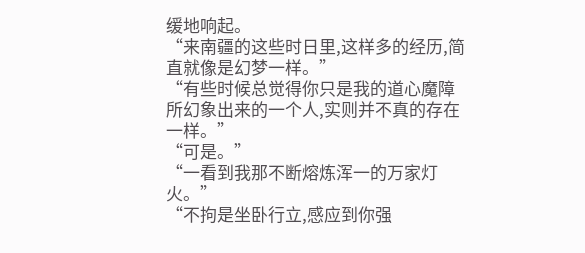缓地响起。
“来南疆的这些时日里,这样多的经历,简直就像是幻梦一样。”
“有些时候总觉得你只是我的道心魔障所幻象出来的一个人,实则并不真的存在一样。”
“可是。”
“一看到我那不断熔炼浑一的万家灯火。”
“不拘是坐卧行立,感应到你强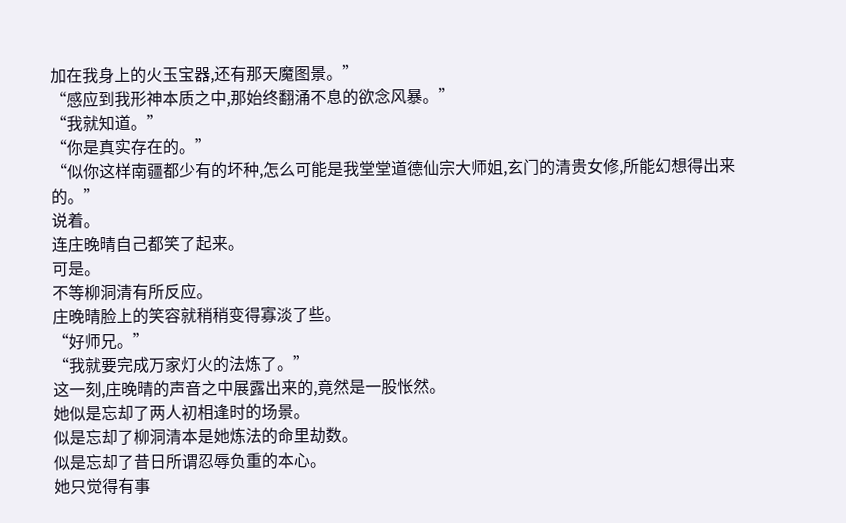加在我身上的火玉宝器,还有那天魔图景。”
“感应到我形神本质之中,那始终翻涌不息的欲念风暴。”
“我就知道。”
“你是真实存在的。”
“似你这样南疆都少有的坏种,怎么可能是我堂堂道德仙宗大师姐,玄门的清贵女修,所能幻想得出来的。”
说着。
连庄晚晴自己都笑了起来。
可是。
不等柳洞清有所反应。
庄晚晴脸上的笑容就稍稍变得寡淡了些。
“好师兄。”
“我就要完成万家灯火的法炼了。”
这一刻,庄晚晴的声音之中展露出来的,竟然是一股怅然。
她似是忘却了两人初相逢时的场景。
似是忘却了柳洞清本是她炼法的命里劫数。
似是忘却了昔日所谓忍辱负重的本心。
她只觉得有事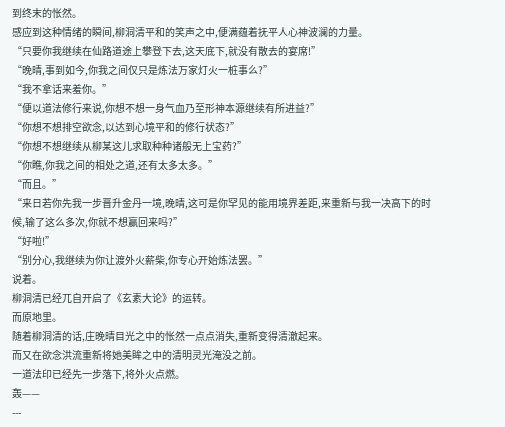到终末的怅然。
感应到这种情绪的瞬间,柳洞清平和的笑声之中,便满蕴着抚平人心神波澜的力量。
“只要你我继续在仙路道途上攀登下去,这天底下,就没有散去的宴席!”
“晚晴,事到如今,你我之间仅只是炼法万家灯火一桩事么?”
“我不拿话来羞你。”
“便以道法修行来说,你想不想一身气血乃至形神本源继续有所进益?”
“你想不想排空欲念,以达到心境平和的修行状态?”
“你想不想继续从柳某这儿求取种种诸般无上宝药?”
“你瞧,你我之间的相处之道,还有太多太多。”
“而且。”
“来日若你先我一步晋升金丹一境,晚晴,这可是你罕见的能用境界差距,来重新与我一决高下的时候,输了这么多次,你就不想赢回来吗?”
“好啦!”
“别分心,我继续为你让渡外火薪柴,你专心开始炼法罢。”
说着。
柳洞清已经兀自开启了《玄素大论》的运转。
而原地里。
随着柳洞清的话,庄晚晴目光之中的怅然一点点消失,重新变得清澈起来。
而又在欲念洪流重新将她美眸之中的清明灵光淹没之前。
一道法印已经先一步落下,将外火点燃。
轰——
---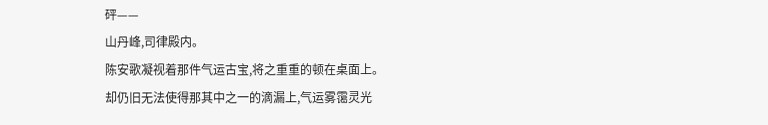砰——
山丹峰,司律殿内。
陈安歌凝视着那件气运古宝,将之重重的顿在桌面上。
却仍旧无法使得那其中之一的滴漏上,气运雾霭灵光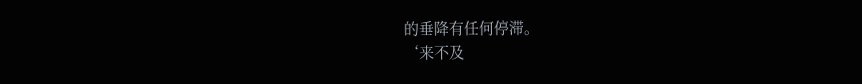的垂降有任何停滞。
‘来不及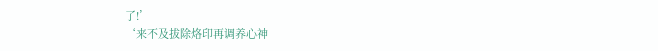了!’
‘来不及拔除烙印再调养心神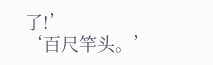了!’
‘百尺竿头。’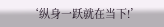‘纵身一跃就在当下!’